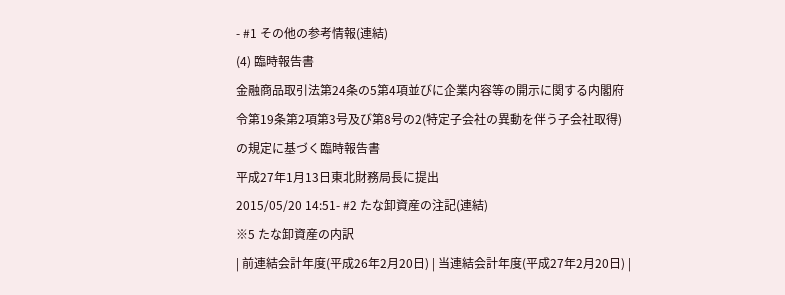- #1 その他の参考情報(連結)
(4) 臨時報告書
金融商品取引法第24条の5第4項並びに企業内容等の開示に関する内閣府令第19条第2項第3号及び第8号の2(特定子会社の異動を伴う子会社取得)の規定に基づく臨時報告書
平成27年1月13日東北財務局長に提出
2015/05/20 14:51- #2 たな卸資産の注記(連結)
※5 たな卸資産の内訳
| 前連結会計年度(平成26年2月20日) | 当連結会計年度(平成27年2月20日) |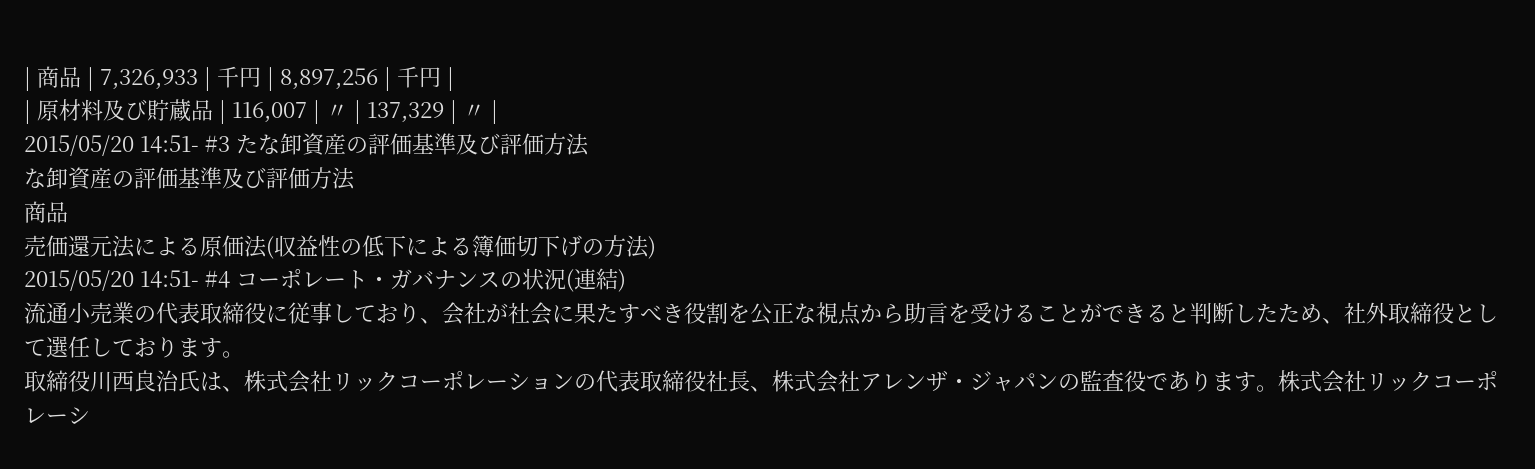| 商品 | 7,326,933 | 千円 | 8,897,256 | 千円 |
| 原材料及び貯蔵品 | 116,007 | 〃 | 137,329 | 〃 |
2015/05/20 14:51- #3 たな卸資産の評価基準及び評価方法
な卸資産の評価基準及び評価方法
商品
売価還元法による原価法(収益性の低下による簿価切下げの方法)
2015/05/20 14:51- #4 コーポレート・ガバナンスの状況(連結)
流通小売業の代表取締役に従事しており、会社が社会に果たすべき役割を公正な視点から助言を受けることができると判断したため、社外取締役として選任しております。
取締役川西良治氏は、株式会社リックコーポレーションの代表取締役社長、株式会社アレンザ・ジャパンの監査役であります。株式会社リックコーポレーシ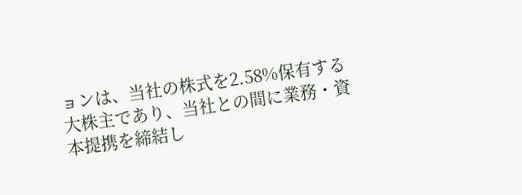ョンは、当社の株式を2.58%保有する大株主であり、当社との間に業務・資本提携を締結し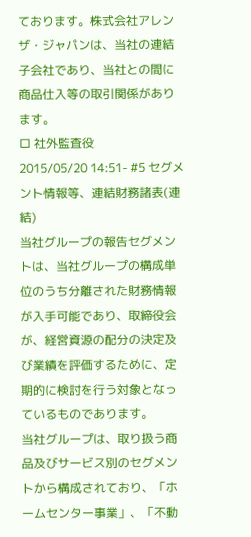ております。株式会社アレンザ・ジャパンは、当社の連結子会社であり、当社との間に商品仕入等の取引関係があります。
ロ 社外監査役
2015/05/20 14:51- #5 セグメント情報等、連結財務諸表(連結)
当社グループの報告セグメントは、当社グループの構成単位のうち分離された財務情報が入手可能であり、取締役会が、経営資源の配分の決定及び業績を評価するために、定期的に検討を行う対象となっているものであります。
当社グループは、取り扱う商品及びサービス別のセグメントから構成されており、「ホームセンター事業」、「不動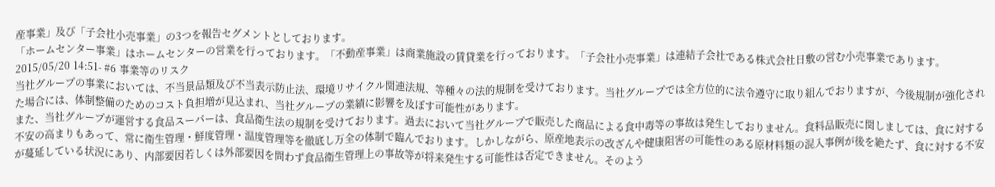産事業」及び「子会社小売事業」の3つを報告セグメントとしております。
「ホームセンター事業」はホームセンターの営業を行っております。「不動産事業」は商業施設の賃貸業を行っております。「子会社小売事業」は連結子会社である株式会社日敷の営む小売事業であります。
2015/05/20 14:51- #6 事業等のリスク
当社グループの事業においては、不当景品類及び不当表示防止法、環境リサイクル関連法規、等種々の法的規制を受けております。当社グループでは全方位的に法令遵守に取り組んでおりますが、今後規制が強化された場合には、体制整備のためのコスト負担増が見込まれ、当社グループの業績に影響を及ぼす可能性があります。
また、当社グループが運営する食品スーパーは、食品衛生法の規制を受けております。過去において当社グループで販売した商品による食中毒等の事故は発生しておりません。食料品販売に関しましては、食に対する不安の高まりもあって、常に衛生管理・鮮度管理・温度管理等を徹底し万全の体制で臨んでおります。しかしながら、原産地表示の改ざんや健康阻害の可能性のある原材料類の混入事例が後を絶たず、食に対する不安が蔓延している状況にあり、内部要因若しくは外部要因を問わず食品衛生管理上の事故等が将来発生する可能性は否定できません。そのよう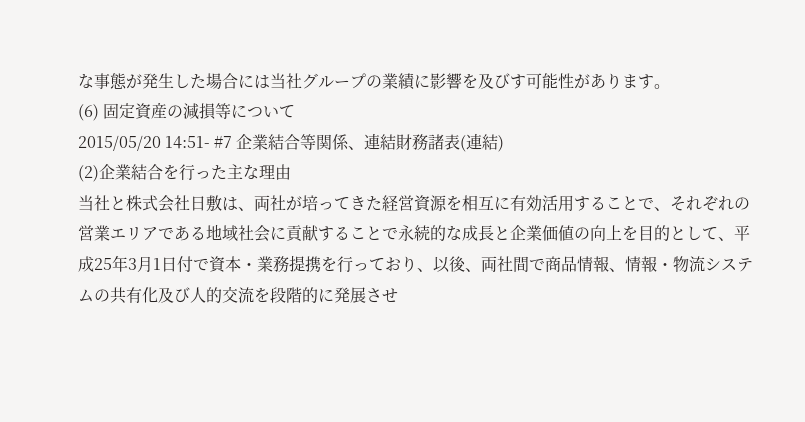な事態が発生した場合には当社グループの業績に影響を及びす可能性があります。
(6) 固定資産の減損等について
2015/05/20 14:51- #7 企業結合等関係、連結財務諸表(連結)
(2)企業結合を行った主な理由
当社と株式会社日敷は、両社が培ってきた経営資源を相互に有効活用することで、それぞれの営業エリアである地域社会に貢献することで永続的な成長と企業価値の向上を目的として、平成25年3月1日付で資本・業務提携を行っており、以後、両社間で商品情報、情報・物流システムの共有化及び人的交流を段階的に発展させ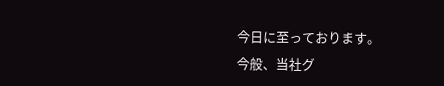今日に至っております。
今般、当社グ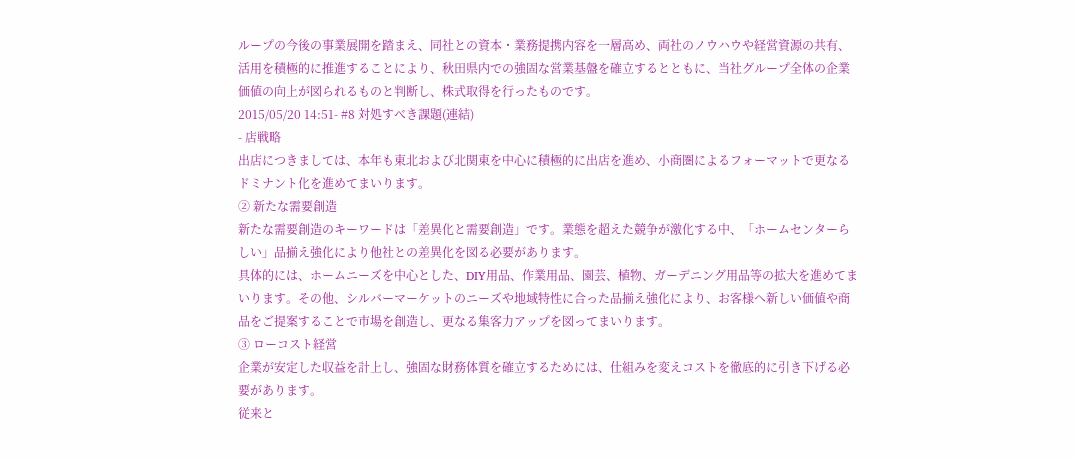ループの今後の事業展開を踏まえ、同社との資本・業務提携内容を一層高め、両社のノウハウや経営資源の共有、活用を積極的に推進することにより、秋田県内での強固な営業基盤を確立するとともに、当社グループ全体の企業価値の向上が図られるものと判断し、株式取得を行ったものです。
2015/05/20 14:51- #8 対処すべき課題(連結)
- 店戦略
出店につきましては、本年も東北および北関東を中心に積極的に出店を進め、小商圏によるフォーマットで更なるドミナント化を進めてまいります。
② 新たな需要創造
新たな需要創造のキーワードは「差異化と需要創造」です。業態を超えた競争が激化する中、「ホームセンターらしい」品揃え強化により他社との差異化を図る必要があります。
具体的には、ホームニーズを中心とした、DIY用品、作業用品、園芸、植物、ガーデニング用品等の拡大を進めてまいります。その他、シルバーマーケットのニーズや地域特性に合った品揃え強化により、お客様へ新しい価値や商品をご提案することで市場を創造し、更なる集客力アップを図ってまいります。
③ ローコスト経営
企業が安定した収益を計上し、強固な財務体質を確立するためには、仕組みを変えコストを徹底的に引き下げる必要があります。
従来と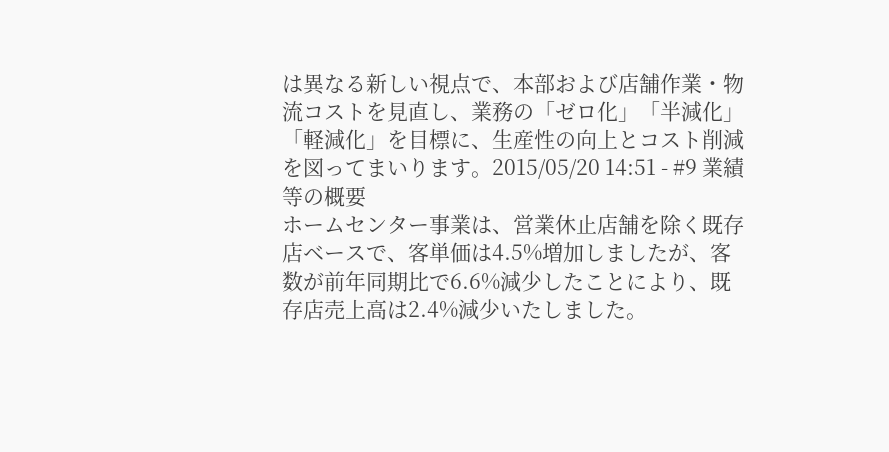は異なる新しい視点で、本部および店舗作業・物流コストを見直し、業務の「ゼロ化」「半減化」「軽減化」を目標に、生産性の向上とコスト削減を図ってまいります。2015/05/20 14:51 - #9 業績等の概要
ホームセンター事業は、営業休止店舗を除く既存店ベースで、客単価は4.5%増加しましたが、客数が前年同期比で6.6%減少したことにより、既存店売上高は2.4%減少いたしました。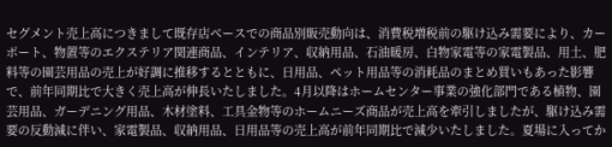セグメント売上高につきまして既存店ベースでの商品別販売動向は、消費税増税前の駆け込み需要により、カーポート、物置等のエクステリア関連商品、インテリア、収納用品、石油暖房、白物家電等の家電製品、用土、肥料等の園芸用品の売上が好調に推移するとともに、日用品、ペット用品等の消耗品のまとめ買いもあった影響で、前年同期比で大きく売上高が伸長いたしました。4月以降はホームセンター事業の強化部門である植物、園芸用品、ガーデニング用品、木材塗料、工具金物等のホームニーズ商品が売上高を牽引しましたが、駆け込み需要の反動減に伴い、家電製品、収納用品、日用品等の売上高が前年同期比で減少いたしました。夏場に入ってか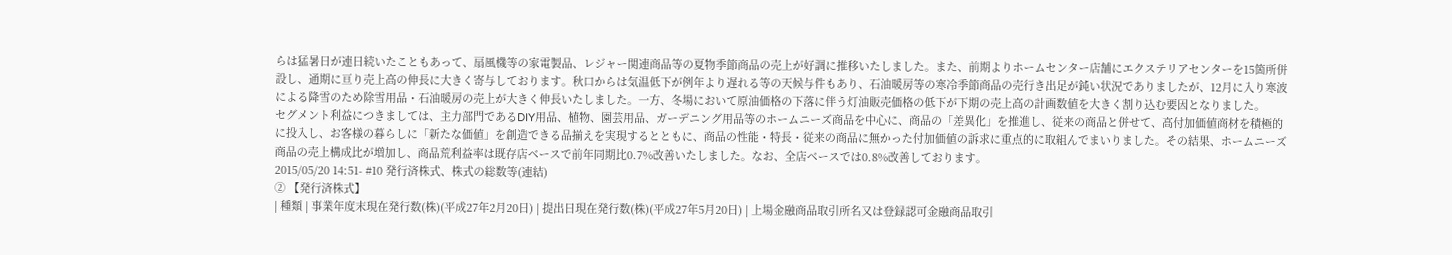らは猛暑日が連日続いたこともあって、扇風機等の家電製品、レジャー関連商品等の夏物季節商品の売上が好調に推移いたしました。また、前期よりホームセンター店舗にエクステリアセンターを15箇所併設し、通期に亘り売上高の伸長に大きく寄与しております。秋口からは気温低下が例年より遅れる等の天候与件もあり、石油暖房等の寒冷季節商品の売行き出足が鈍い状況でありましたが、12月に入り寒波による降雪のため除雪用品・石油暖房の売上が大きく伸長いたしました。一方、冬場において原油価格の下落に伴う灯油販売価格の低下が下期の売上高の計画数値を大きく割り込む要因となりました。
セグメント利益につきましては、主力部門であるDIY用品、植物、園芸用品、ガーデニング用品等のホームニーズ商品を中心に、商品の「差異化」を推進し、従来の商品と併せて、高付加価値商材を積極的に投入し、お客様の暮らしに「新たな価値」を創造できる品揃えを実現するとともに、商品の性能・特長・従来の商品に無かった付加価値の訴求に重点的に取組んでまいりました。その結果、ホームニーズ商品の売上構成比が増加し、商品荒利益率は既存店ベースで前年同期比0.7%改善いたしました。なお、全店ベースでは0.8%改善しております。
2015/05/20 14:51- #10 発行済株式、株式の総数等(連結)
② 【発行済株式】
| 種類 | 事業年度末現在発行数(株)(平成27年2月20日) | 提出日現在発行数(株)(平成27年5月20日) | 上場金融商品取引所名又は登録認可金融商品取引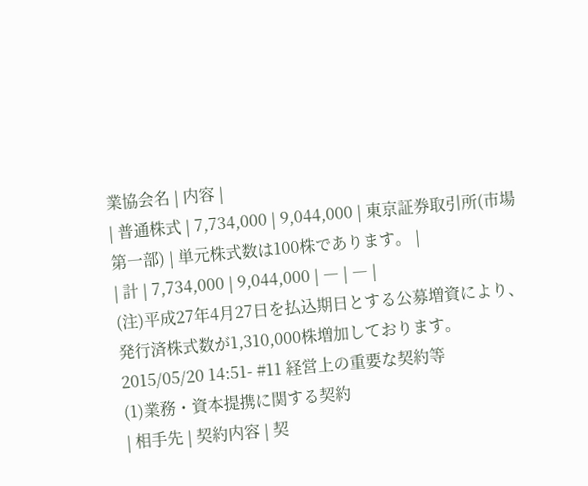業協会名 | 内容 |
| 普通株式 | 7,734,000 | 9,044,000 | 東京証券取引所(市場第一部) | 単元株式数は100株であります。 |
| 計 | 7,734,000 | 9,044,000 | ― | ― |
(注)平成27年4月27日を払込期日とする公募増資により、発行済株式数が1,310,000株増加しております。
2015/05/20 14:51- #11 経営上の重要な契約等
(1)業務・資本提携に関する契約
| 相手先 | 契約内容 | 契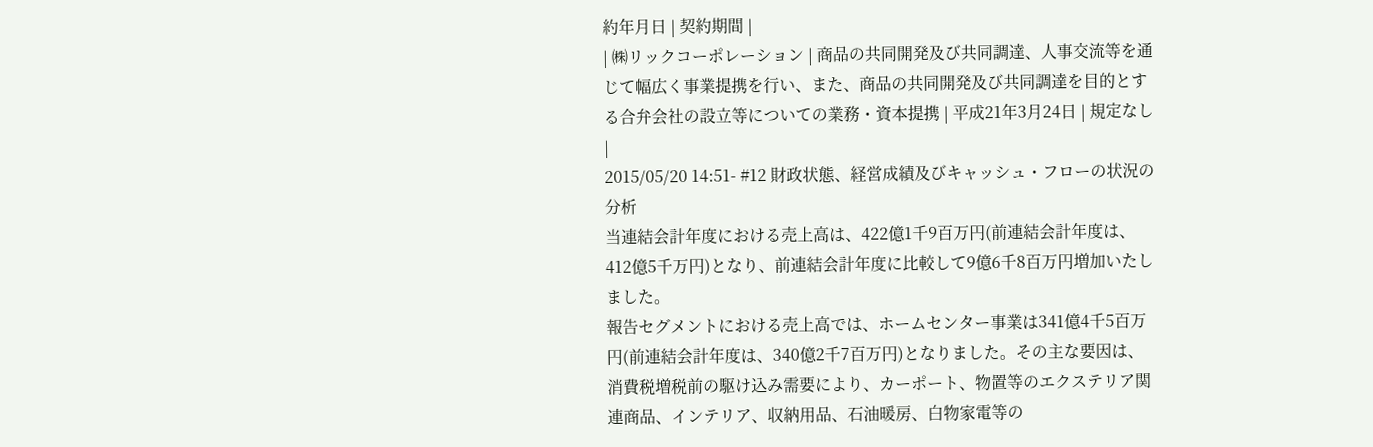約年月日 | 契約期間 |
| ㈱リックコーポレーション | 商品の共同開発及び共同調達、人事交流等を通じて幅広く事業提携を行い、また、商品の共同開発及び共同調達を目的とする合弁会社の設立等についての業務・資本提携 | 平成21年3月24日 | 規定なし |
2015/05/20 14:51- #12 財政状態、経営成績及びキャッシュ・フローの状況の分析
当連結会計年度における売上高は、422億1千9百万円(前連結会計年度は、412億5千万円)となり、前連結会計年度に比較して9億6千8百万円増加いたしました。
報告セグメントにおける売上高では、ホームセンター事業は341億4千5百万円(前連結会計年度は、340億2千7百万円)となりました。その主な要因は、消費税増税前の駆け込み需要により、カーポート、物置等のエクステリア関連商品、インテリア、収納用品、石油暖房、白物家電等の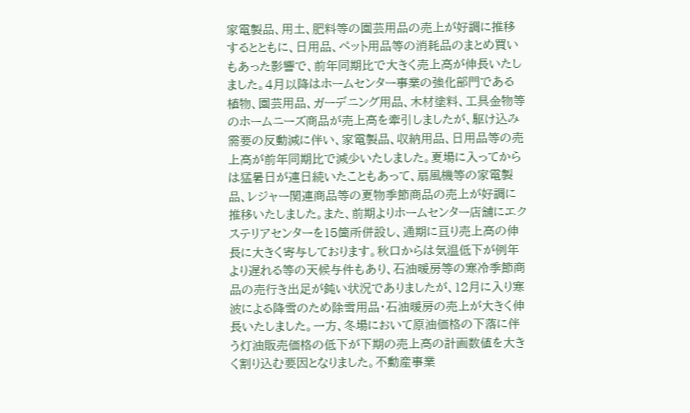家電製品、用土、肥料等の園芸用品の売上が好調に推移するとともに、日用品、ペット用品等の消耗品のまとめ買いもあった影響で、前年同期比で大きく売上高が伸長いたしました。4月以降はホームセンター事業の強化部門である植物、園芸用品、ガーデニング用品、木材塗料、工具金物等のホームニーズ商品が売上高を牽引しましたが、駆け込み需要の反動減に伴い、家電製品、収納用品、日用品等の売上高が前年同期比で減少いたしました。夏場に入ってからは猛暑日が連日続いたこともあって、扇風機等の家電製品、レジャー関連商品等の夏物季節商品の売上が好調に推移いたしました。また、前期よりホームセンター店舗にエクステリアセンターを15箇所併設し、通期に亘り売上高の伸長に大きく寄与しております。秋口からは気温低下が例年より遅れる等の天候与件もあり、石油暖房等の寒冷季節商品の売行き出足が鈍い状況でありましたが、12月に入り寒波による降雪のため除雪用品・石油暖房の売上が大きく伸長いたしました。一方、冬場において原油価格の下落に伴う灯油販売価格の低下が下期の売上高の計画数値を大きく割り込む要因となりました。不動産事業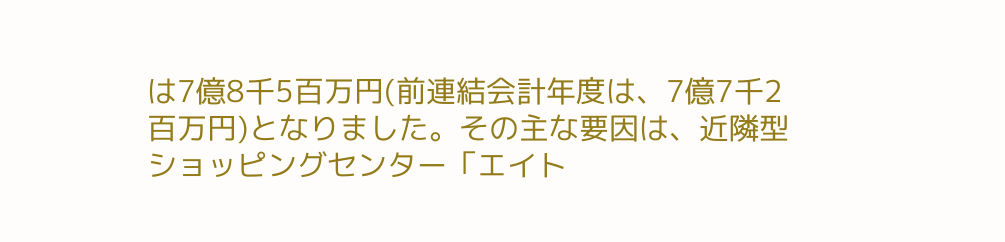は7億8千5百万円(前連結会計年度は、7億7千2百万円)となりました。その主な要因は、近隣型ショッピングセンター「エイト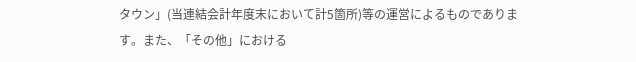タウン」(当連結会計年度末において計5箇所)等の運営によるものであります。また、「その他」における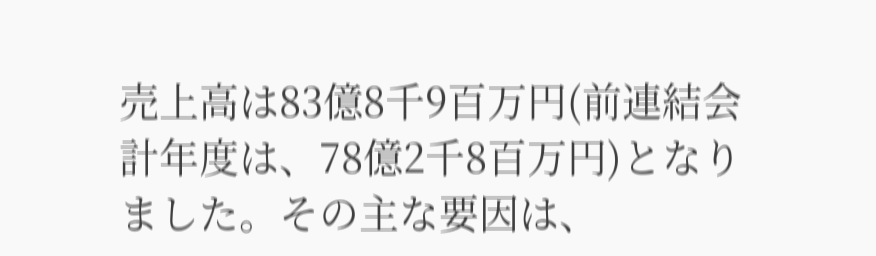売上高は83億8千9百万円(前連結会計年度は、78億2千8百万円)となりました。その主な要因は、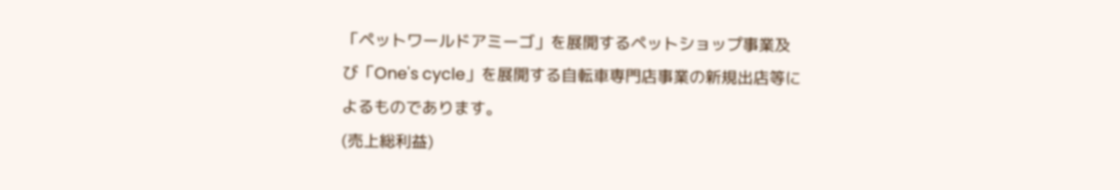「ペットワールドアミーゴ」を展開するペットショップ事業及び「One's cycle」を展開する自転車専門店事業の新規出店等によるものであります。
(売上総利益)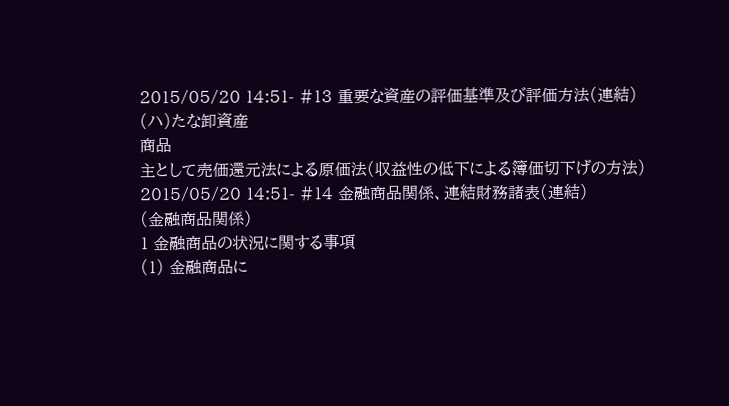2015/05/20 14:51- #13 重要な資産の評価基準及び評価方法(連結)
(ハ)たな卸資産
商品
主として売価還元法による原価法(収益性の低下による簿価切下げの方法)
2015/05/20 14:51- #14 金融商品関係、連結財務諸表(連結)
(金融商品関係)
1 金融商品の状況に関する事項
(1) 金融商品に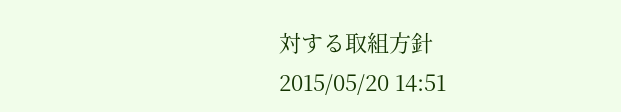対する取組方針
2015/05/20 14:51